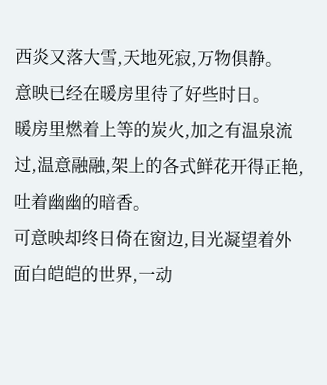西炎又落大雪,天地死寂,万物俱静。
意映已经在暖房里待了好些时日。
暖房里燃着上等的炭火,加之有温泉流过,温意融融,架上的各式鲜花开得正艳,吐着幽幽的暗香。
可意映却终日倚在窗边,目光凝望着外面白皑皑的世界,一动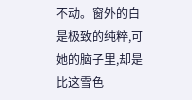不动。窗外的白是极致的纯粹,可她的脑子里,却是比这雪色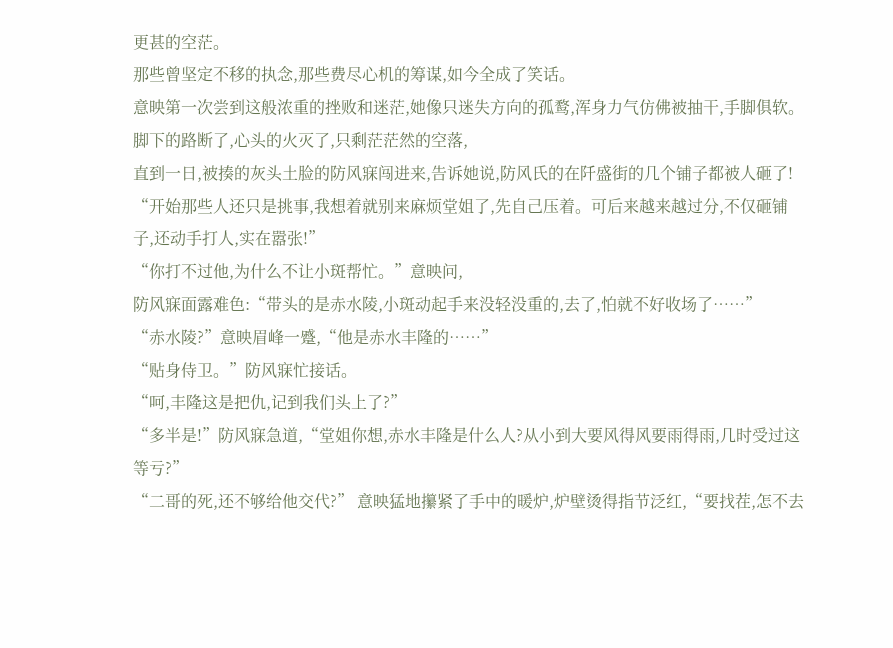更甚的空茫。
那些曾坚定不移的执念,那些费尽心机的筹谋,如今全成了笑话。
意映第一次尝到这般浓重的挫败和迷茫,她像只迷失方向的孤鹜,浑身力气仿佛被抽干,手脚俱软。脚下的路断了,心头的火灭了,只剩茫茫然的空落,
直到一日,被揍的灰头土脸的防风寐闯进来,告诉她说,防风氏的在阡盛街的几个铺子都被人砸了!
“开始那些人还只是挑事,我想着就别来麻烦堂姐了,先自己压着。可后来越来越过分,不仅砸铺子,还动手打人,实在嚣张!”
“你打不过他,为什么不让小斑帮忙。”意映问,
防风寐面露难色:“带头的是赤水陵,小斑动起手来没轻没重的,去了,怕就不好收场了……”
“赤水陵?”意映眉峰一蹙,“他是赤水丰隆的……”
“贴身侍卫。”防风寐忙接话。
“呵,丰隆这是把仇,记到我们头上了?”
“多半是!”防风寐急道,“堂姐你想,赤水丰隆是什么人?从小到大要风得风要雨得雨,几时受过这等亏?”
“二哥的死,还不够给他交代?” 意映猛地攥紧了手中的暖炉,炉壁烫得指节泛红,“要找茬,怎不去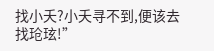找小夭?小夭寻不到,便该去找玱玹!”